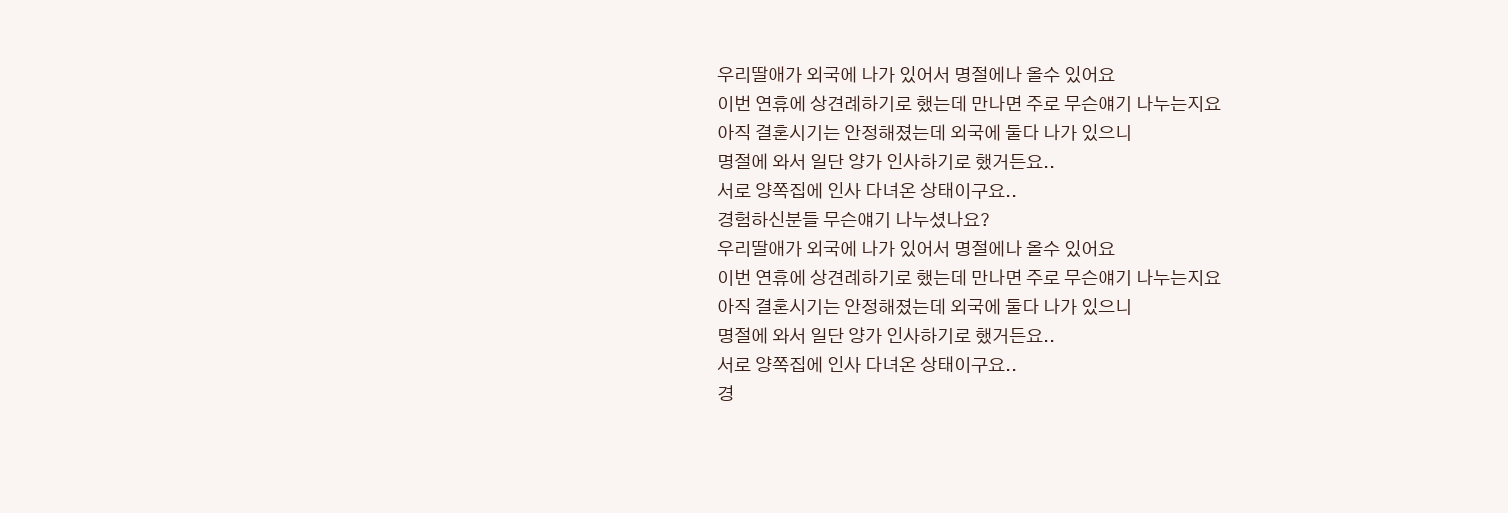우리딸애가 외국에 나가 있어서 명절에나 올수 있어요
이번 연휴에 상견례하기로 했는데 만나면 주로 무슨얘기 나누는지요
아직 결혼시기는 안정해졌는데 외국에 둘다 나가 있으니
명절에 와서 일단 양가 인사하기로 했거든요..
서로 양쪽집에 인사 다녀온 상태이구요..
경험하신분들 무슨얘기 나누셨나요?
우리딸애가 외국에 나가 있어서 명절에나 올수 있어요
이번 연휴에 상견례하기로 했는데 만나면 주로 무슨얘기 나누는지요
아직 결혼시기는 안정해졌는데 외국에 둘다 나가 있으니
명절에 와서 일단 양가 인사하기로 했거든요..
서로 양쪽집에 인사 다녀온 상태이구요..
경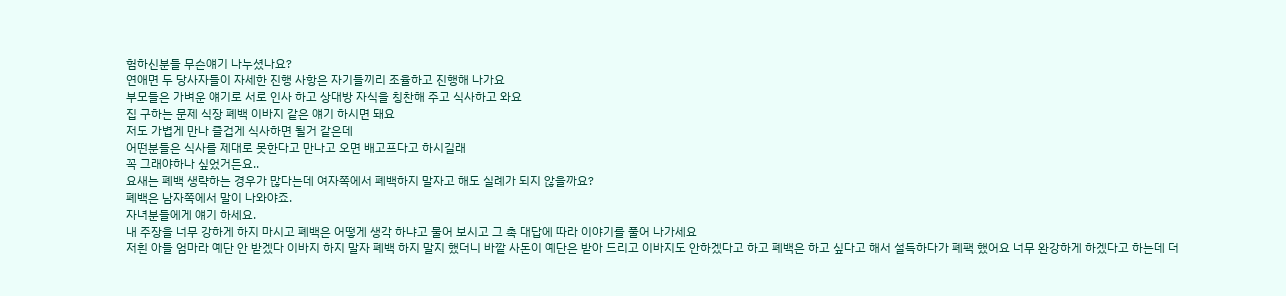험하신분들 무슨얘기 나누셨나요?
연애면 두 당사자들이 자세한 진행 사항은 자기들끼리 조율하고 진행해 나가요
부모들은 가벼운 얘기로 서로 인사 하고 상대방 자식을 칭찬해 주고 식사하고 와요
집 구하는 문제 식장 폐백 이바지 같은 얘기 하시면 돼요
저도 가볍게 만나 즐겁게 식사하면 될거 같은데
어떤분들은 식사를 제대로 못한다고 만나고 오면 배고프다고 하시길래
꼭 그래야하나 싶었거든요..
요새는 폐백 생략하는 경우가 많다는데 여자쪽에서 폐백하지 말자고 해도 실례가 되지 않을까요?
폐백은 남자쪽에서 말이 나와야죠.
자녀분들에게 얘기 하세요.
내 주장을 너무 강하게 하지 마시고 폐백은 어떻게 생각 하냐고 물어 보시고 그 촉 대답에 따라 이야기를 풀어 나가세요
저흰 아들 엄마라 예단 안 받겠다 이바지 하지 말자 폐백 하지 말지 했더니 바깥 사돈이 예단은 받아 드리고 이바지도 안하겠다고 하고 폐백은 하고 싶다고 해서 설득하다가 폐팩 했어요 너무 완강하게 하겠다고 하는데 더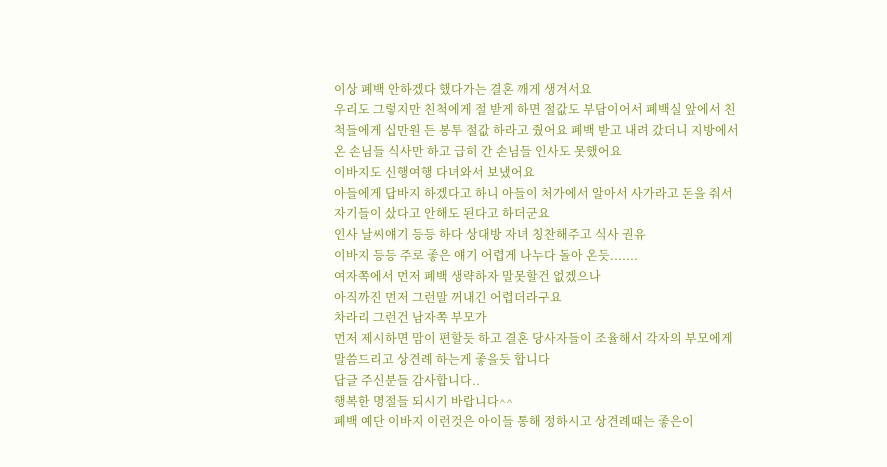이상 폐백 안하겠다 했다가는 결혼 깨게 생겨서요
우리도 그렇지만 친척에게 절 받게 하면 절값도 부담이어서 폐백실 앞에서 친척들에게 십만원 든 봉투 절값 하라고 줬어요 폐백 받고 내려 갔더니 지방에서 온 손님들 식사만 하고 급히 간 손님들 인사도 못했어요
이바지도 신행여행 다녀와서 보냈어요
아들에게 답바지 하겠다고 하니 아들이 처가에서 알아서 사가라고 돈을 줘서 자기들이 샀다고 안해도 된다고 하더군요
인사 날씨얘기 등등 하다 상대방 자녀 칭찬해주고 식사 권유
이바지 등등 주로 좋은 얘기 어렵게 나누다 돌아 온듯.......
여자쪽에서 먼저 폐백 생략하자 말못할건 없겠으나
아직까진 먼저 그런말 꺼내긴 어렵더라구요
차라리 그런건 남자쪽 부모가
먼저 제시하면 맘이 편할듯 하고 결혼 당사자들이 조율해서 각자의 부모에게
말씀드리고 상견례 하는게 좋을듯 합니다
답글 주신분들 감사합니다..
행복한 명절들 되시기 바랍니다^^
폐백 예단 이바지 이런것은 아이들 통해 정하시고 상견례때는 좋은이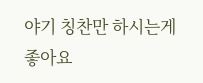야기 칭찬만 하시는게 좋아요